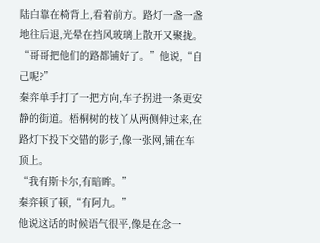陆白靠在椅背上,看着前方。路灯一盏一盏地往后退,光晕在挡风玻璃上散开又聚拢。
“哥哥把他们的路都铺好了。”他说,“自己呢?”
秦弈单手打了一把方向,车子拐进一条更安静的街道。梧桐树的枝丫从两侧伸过来,在路灯下投下交错的影子,像一张网,铺在车顶上。
“我有斯卡尔,有暗眸。”
秦弈顿了顿,“有阿九。”
他说这话的时候语气很平,像是在念一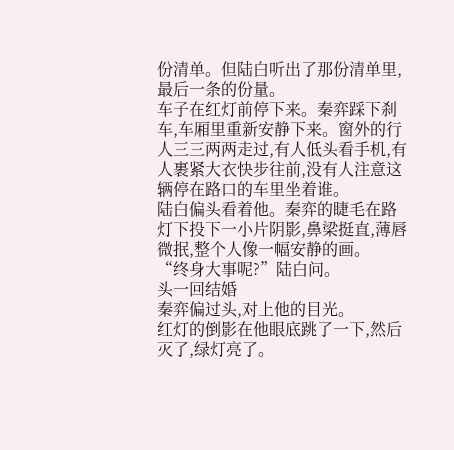份清单。但陆白听出了那份清单里,最后一条的份量。
车子在红灯前停下来。秦弈踩下刹车,车厢里重新安静下来。窗外的行人三三两两走过,有人低头看手机,有人裹紧大衣快步往前,没有人注意这辆停在路口的车里坐着谁。
陆白偏头看着他。秦弈的睫毛在路灯下投下一小片阴影,鼻梁挺直,薄唇微抿,整个人像一幅安静的画。
“终身大事呢?”陆白问。
头一回结婚
秦弈偏过头,对上他的目光。
红灯的倒影在他眼底跳了一下,然后灭了,绿灯亮了。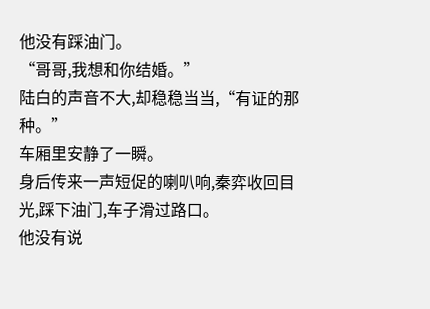他没有踩油门。
“哥哥,我想和你结婚。”
陆白的声音不大,却稳稳当当,“有证的那种。”
车厢里安静了一瞬。
身后传来一声短促的喇叭响,秦弈收回目光,踩下油门,车子滑过路口。
他没有说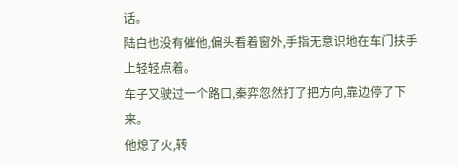话。
陆白也没有催他,偏头看着窗外,手指无意识地在车门扶手上轻轻点着。
车子又驶过一个路口,秦弈忽然打了把方向,靠边停了下来。
他熄了火,转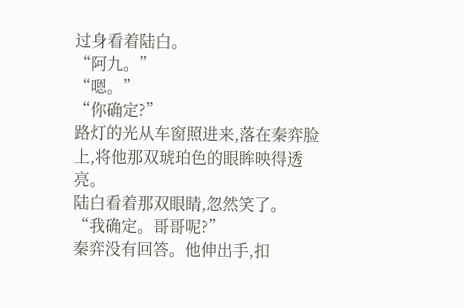过身看着陆白。
“阿九。”
“嗯。”
“你确定?”
路灯的光从车窗照进来,落在秦弈脸上,将他那双琥珀色的眼眸映得透亮。
陆白看着那双眼睛,忽然笑了。
“我确定。哥哥呢?”
秦弈没有回答。他伸出手,扣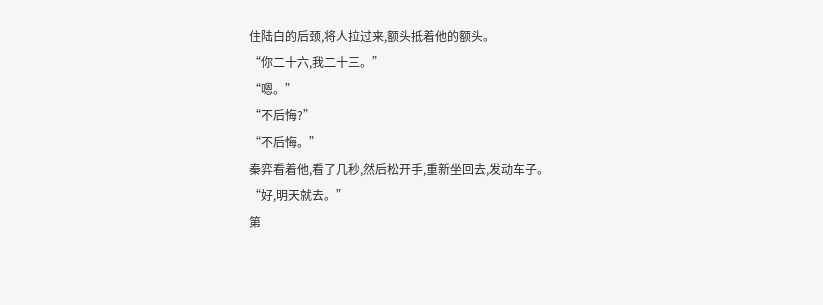住陆白的后颈,将人拉过来,额头抵着他的额头。
“你二十六,我二十三。”
“嗯。”
“不后悔?”
“不后悔。”
秦弈看着他,看了几秒,然后松开手,重新坐回去,发动车子。
“好,明天就去。”
第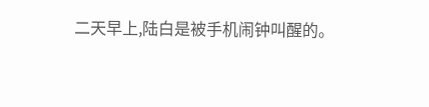二天早上,陆白是被手机闹钟叫醒的。